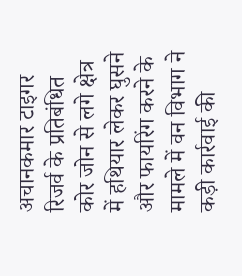अचानकमार टाइगर रिजर्व के प्रतिबंधित कोर जोन से लगे क्षेत्र में हथियार लेकर घुसने और फायरिंग करने के मामले में वन विभाग ने कड़ी कार्रवाई की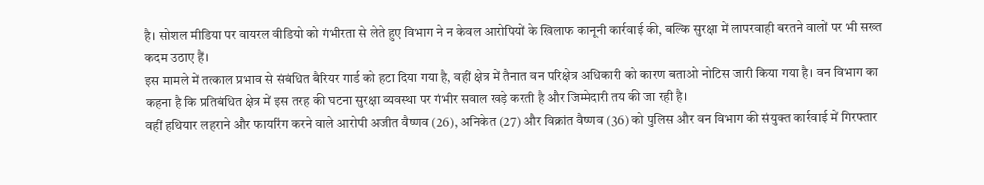है। सोशल मीडिया पर वायरल वीडियो को गंभीरता से लेते हुए विभाग ने न केवल आरोपियों के खिलाफ कानूनी कार्रवाई की, बल्कि सुरक्षा में लापरवाही बरतने वालों पर भी सख्त कदम उठाए हैं।
इस मामले में तत्काल प्रभाव से संबंधित बैरियर गार्ड को हटा दिया गया है, वहीं क्षेत्र में तैनात वन परिक्षेत्र अधिकारी को कारण बताओ नोटिस जारी किया गया है। वन विभाग का कहना है कि प्रतिबंधित क्षेत्र में इस तरह की घटना सुरक्षा व्यवस्था पर गंभीर सवाल खड़े करती है और जिम्मेदारी तय की जा रही है।
वहीं हथियार लहराने और फायरिंग करने वाले आरोपी अजीत वैष्णव (26), अनिकेत (27) और विक्रांत वैष्णव (36) को पुलिस और वन विभाग की संयुक्त कार्रवाई में गिरफ्तार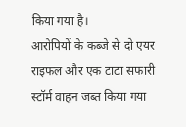किया गया है।
आरोपियों के कब्जे से दो एयर राइफल और एक टाटा सफारी स्टॉर्म वाहन जब्त किया गया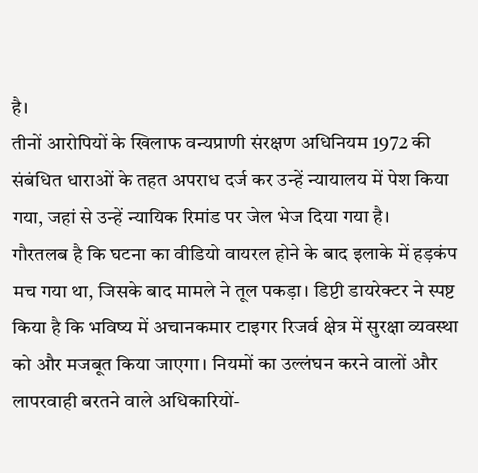है।
तीनों आरोपियों के खिलाफ वन्यप्राणी संरक्षण अधिनियम 1972 की संबंधित धाराओं के तहत अपराध दर्ज कर उन्हें न्यायालय में पेश किया गया, जहां से उन्हें न्यायिक रिमांड पर जेल भेज दिया गया है।
गौरतलब है कि घटना का वीडियो वायरल होने के बाद इलाके में हड़कंप मच गया था, जिसके बाद मामले ने तूल पकड़ा। डिप्टी डायरेक्टर ने स्पष्ट किया है कि भविष्य में अचानकमार टाइगर रिजर्व क्षेत्र में सुरक्षा व्यवस्था को और मजबूत किया जाएगा। नियमों का उल्लंघन करने वालों और लापरवाही बरतने वाले अधिकारियों-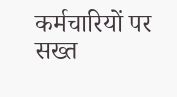कर्मचारियों पर सख्त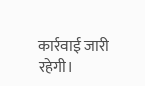कार्रवाई जारी रहेगी।